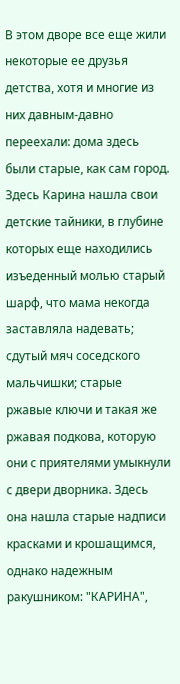В этом дворе все еще жили некоторые ее друзья детства, хотя и многие из них давным-давно переехали: дома здесь были старые, как сам город. Здесь Карина нашла свои детские тайники, в глубине которых еще находились изъеденный молью старый шарф, что мама некогда заставляла надевать; сдутый мяч соседского мальчишки; старые ржавые ключи и такая же ржавая подкова, которую они с приятелями умыкнули с двери дворника. Здесь она нашла старые надписи красками и крошащимся, однако надежным ракушником: "КАРИНА",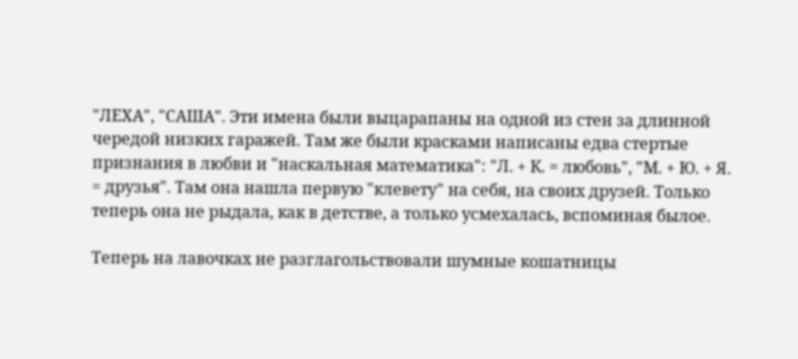"ЛЕХА", "САША". Эти имена были выцарапаны на одной из стен за длинной чередой низких гаражей. Там же были красками написаны едва стертые признания в любви и "наскальная математика": "Л. + К. = любовь", "М. + Ю. + Я. = друзья". Там она нашла первую "клевету" на себя, на своих друзей. Только теперь она не рыдала, как в детстве, а только усмехалась, вспоминая былое.

Теперь на лавочках не разглагольствовали шумные кошатницы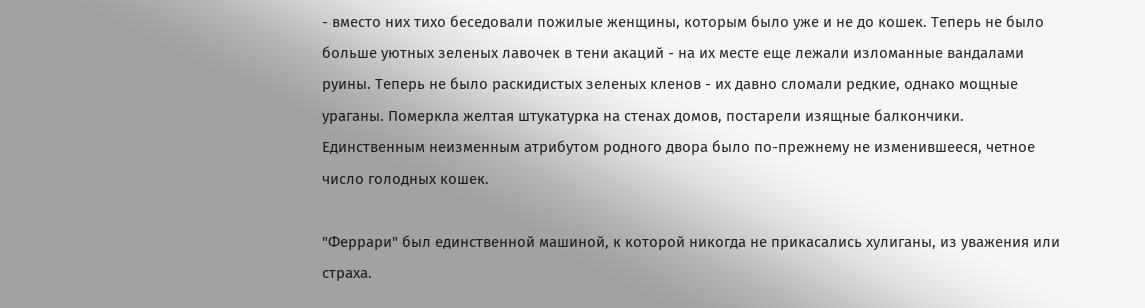- вместо них тихо беседовали пожилые женщины, которым было уже и не до кошек. Теперь не было больше уютных зеленых лавочек в тени акаций - на их месте еще лежали изломанные вандалами руины. Теперь не было раскидистых зеленых кленов - их давно сломали редкие, однако мощные ураганы. Померкла желтая штукатурка на стенах домов, постарели изящные балкончики. Единственным неизменным атрибутом родного двора было по-прежнему не изменившееся, четное число голодных кошек.

"Феррари" был единственной машиной, к которой никогда не прикасались хулиганы, из уважения или страха.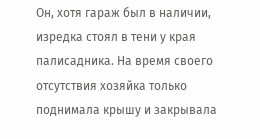Он, хотя гараж был в наличии, изредка стоял в тени у края палисадника. На время своего отсутствия хозяйка только поднимала крышу и закрывала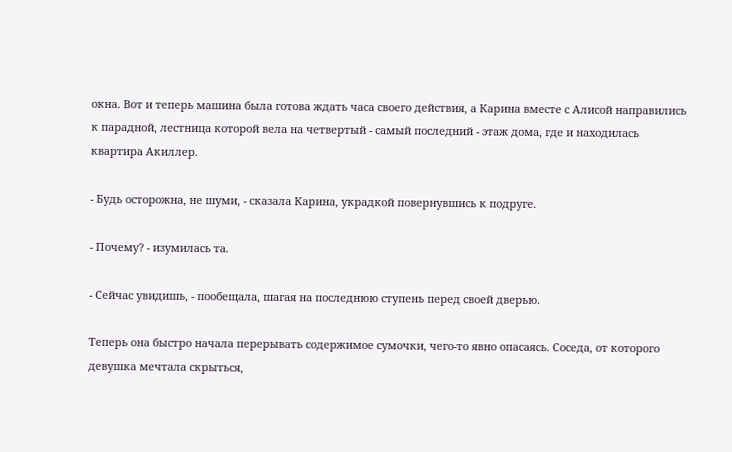окна. Вот и теперь машина была готова ждать часа своего действия, а Карина вместе с Алисой направились к парадной, лестница которой вела на четвертый - самый последний - этаж дома, где и находилась квартира Акиллер.

- Будь осторожна, не шуми, - сказала Карина, украдкой повернувшись к подруге.

- Почему? - изумилась та.

- Сейчас увидишь, - пообещала, шагая на последнюю ступень перед своей дверью.

Теперь она быстро начала перерывать содержимое сумочки, чего-то явно опасаясь. Соседа, от которого девушка мечтала скрыться,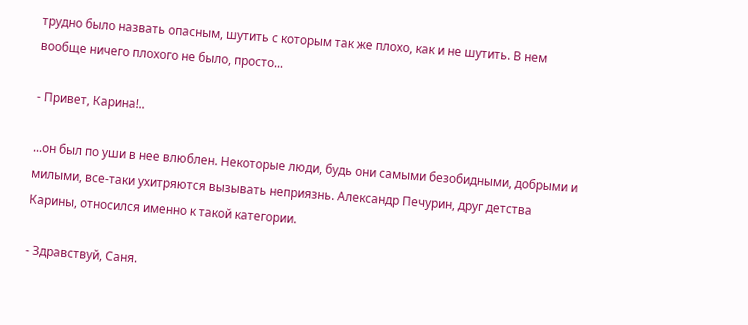трудно было назвать опасным, шутить с которым так же плохо, как и не шутить. В нем вообще ничего плохого не было, просто...

- Привет, Карина!..

...он был по уши в нее влюблен. Некоторые люди, будь они самыми безобидными, добрыми и милыми, все-таки ухитряются вызывать неприязнь. Александр Печурин, друг детства Карины, относился именно к такой категории.

- Здравствуй, Саня.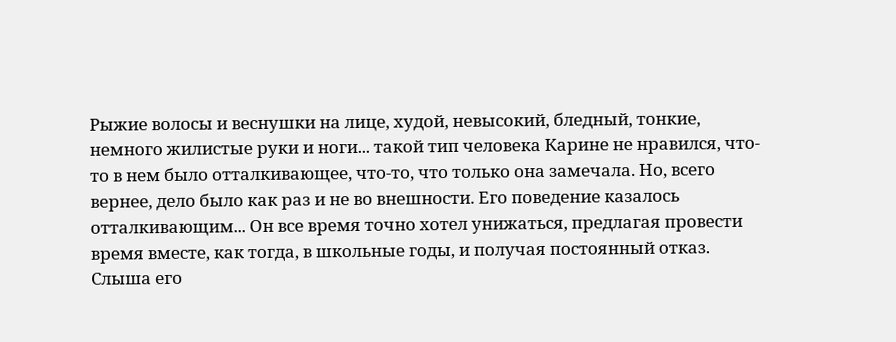Рыжие волосы и веснушки на лице, худой, невысокий, бледный, тонкие, немного жилистые руки и ноги... такой тип человека Карине не нравился, что-то в нем было отталкивающее, что-то, что только она замечала. Но, всего вернее, дело было как раз и не во внешности. Его поведение казалось отталкивающим... Он все время точно хотел унижаться, предлагая провести время вместе, как тогда, в школьные годы, и получая постоянный отказ. Слыша его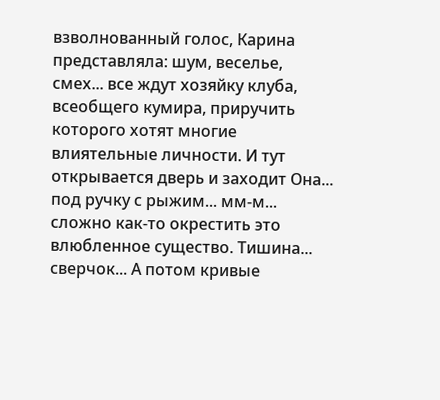взволнованный голос, Карина представляла: шум, веселье, смех... все ждут хозяйку клуба, всеобщего кумира, приручить которого хотят многие влиятельные личности. И тут открывается дверь и заходит Она... под ручку с рыжим... мм-м... сложно как-то окрестить это влюбленное существо. Тишина... сверчок... А потом кривые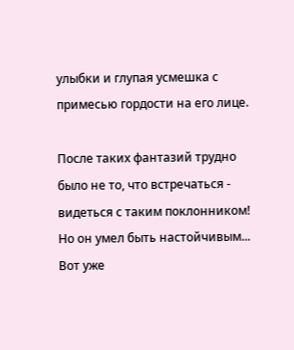улыбки и глупая усмешка с примесью гордости на его лице.

После таких фантазий трудно было не то, что встречаться - видеться с таким поклонником! Но он умел быть настойчивым... Вот уже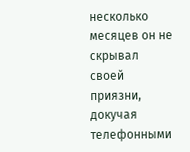несколько месяцев он не скрывал своей приязни, докучая телефонными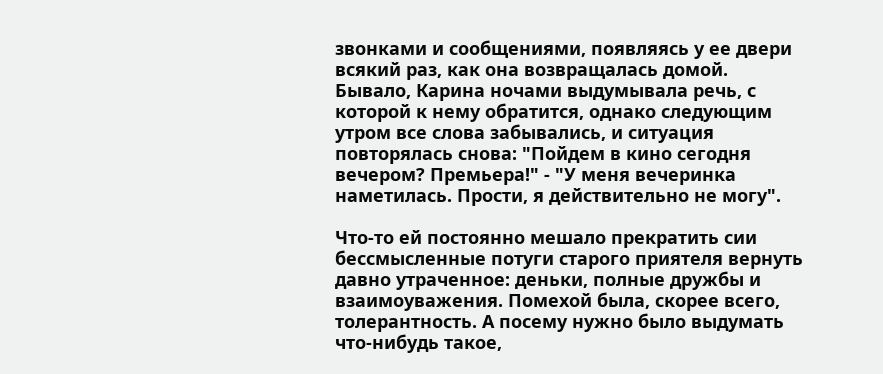звонками и сообщениями, появляясь у ее двери всякий раз, как она возвращалась домой. Бывало, Карина ночами выдумывала речь, с которой к нему обратится, однако следующим утром все слова забывались, и ситуация повторялась снова: "Пойдем в кино сегодня вечером? Премьера!" - "У меня вечеринка наметилась. Прости, я действительно не могу".

Что-то ей постоянно мешало прекратить сии бессмысленные потуги старого приятеля вернуть давно утраченное: деньки, полные дружбы и взаимоуважения. Помехой была, скорее всего, толерантность. А посему нужно было выдумать что-нибудь такое,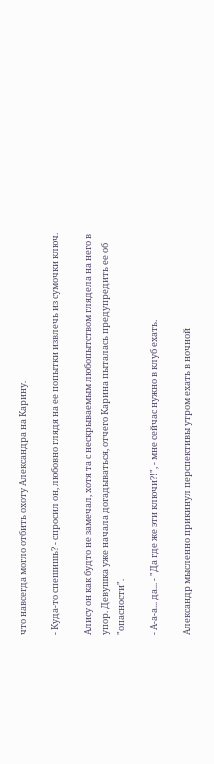что навсегда могло отбить охоту Александра на Карину.

- Куда-то спешишь? - спросил он, любовно глядя на ее попытки извлечь из сумочки ключ.

Алису он как будто не замечал, хотя та с нескрываемым любопытством глядела на него в упор. Девушка уже начала догадываться, отчего Карина пыталась предупредить ее об "опасности".

- А-а-а... да... - "Да где же эти ключи?!", - мне сейчас нужно в клуб ехать.

Александр мысленно прикинул перспективы утром ехать в ночной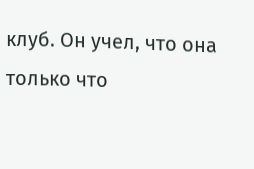клуб. Он учел, что она только что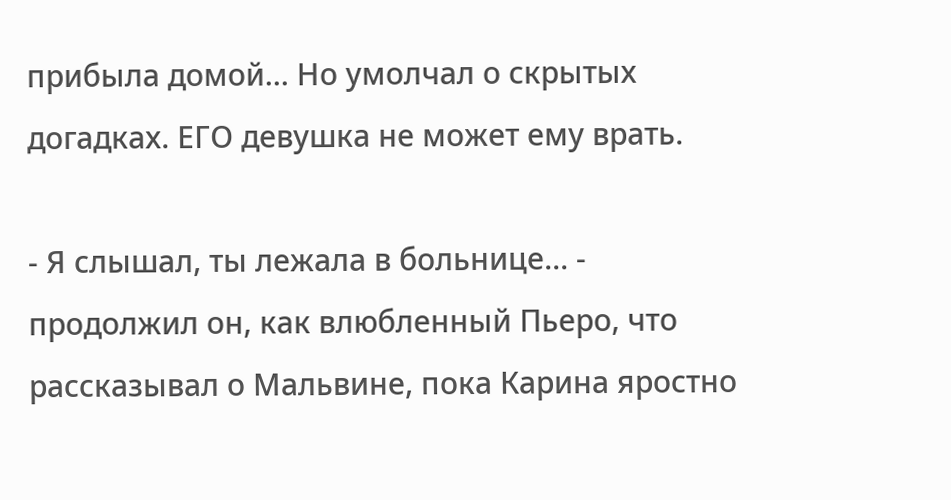прибыла домой... Но умолчал о скрытых догадках. ЕГО девушка не может ему врать.

- Я слышал, ты лежала в больнице... - продолжил он, как влюбленный Пьеро, что рассказывал о Мальвине, пока Карина яростно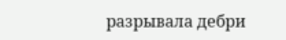разрывала дебри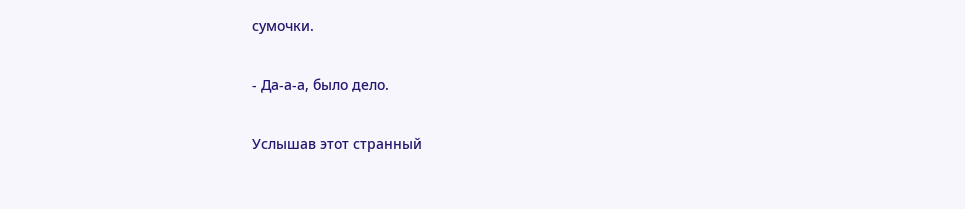сумочки.

- Да-а-а, было дело.

Услышав этот странный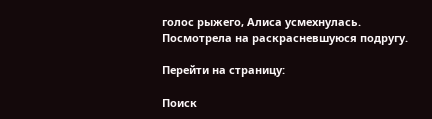голос рыжего, Алиса усмехнулась. Посмотрела на раскрасневшуюся подругу.

Перейти на страницу:

Поиск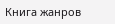Книга жанров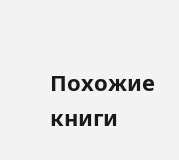Похожие книги